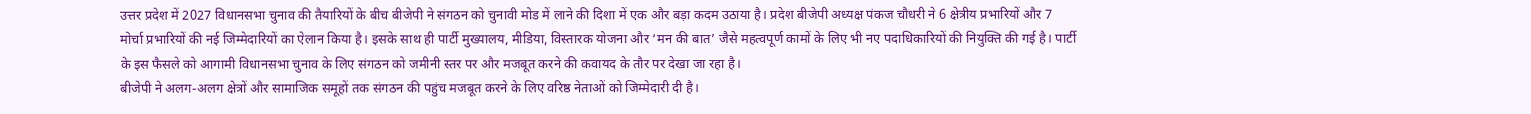उत्तर प्रदेश में 2027 विधानसभा चुनाव की तैयारियों के बीच बीजेपी ने संगठन को चुनावी मोड में लाने की दिशा में एक और बड़ा कदम उठाया है। प्रदेश बीजेपी अध्यक्ष पंकज चौधरी ने 6 क्षेत्रीय प्रभारियों और 7 मोर्चा प्रभारियों की नई जिम्मेदारियों का ऐलान किया है। इसके साथ ही पार्टी मुख्यालय, मीडिया, विस्तारक योजना और ‘मन की बात’ जैसे महत्वपूर्ण कामों के लिए भी नए पदाधिकारियों की नियुक्ति की गई है। पार्टी के इस फैसले को आगामी विधानसभा चुनाव के लिए संगठन को जमीनी स्तर पर और मजबूत करने की कवायद के तौर पर देखा जा रहा है।
बीजेपी ने अलग-अलग क्षेत्रों और सामाजिक समूहों तक संगठन की पहुंच मजबूत करने के लिए वरिष्ठ नेताओं को जिम्मेदारी दी है।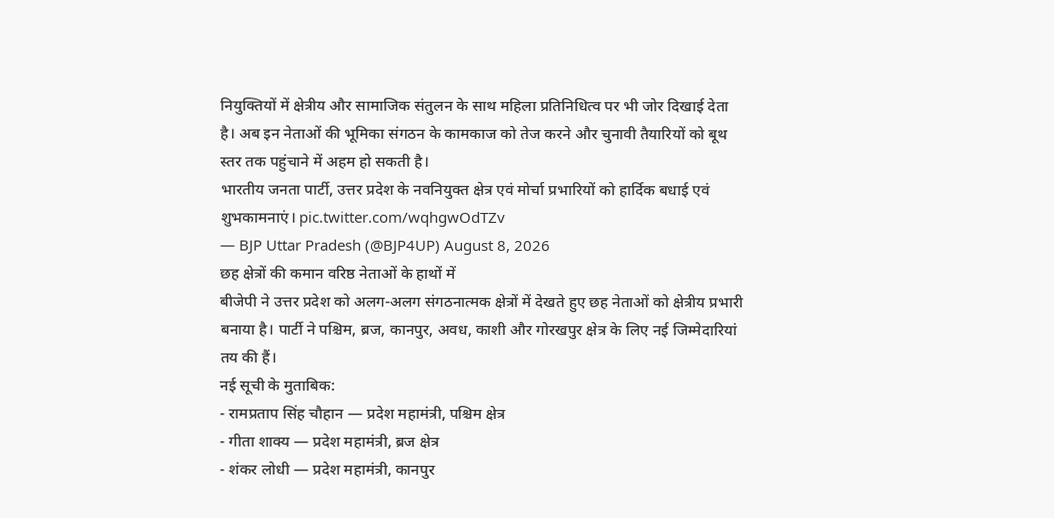नियुक्तियों में क्षेत्रीय और सामाजिक संतुलन के साथ महिला प्रतिनिधित्व पर भी जोर दिखाई देता है। अब इन नेताओं की भूमिका संगठन के कामकाज को तेज करने और चुनावी तैयारियों को बूथ स्तर तक पहुंचाने में अहम हो सकती है।
भारतीय जनता पार्टी, उत्तर प्रदेश के नवनियुक्त क्षेत्र एवं मोर्चा प्रभारियों को हार्दिक बधाई एवं शुभकामनाएं। pic.twitter.com/wqhgwOdTZv
— BJP Uttar Pradesh (@BJP4UP) August 8, 2026
छह क्षेत्रों की कमान वरिष्ठ नेताओं के हाथों में
बीजेपी ने उत्तर प्रदेश को अलग-अलग संगठनात्मक क्षेत्रों में देखते हुए छह नेताओं को क्षेत्रीय प्रभारी बनाया है। पार्टी ने पश्चिम, ब्रज, कानपुर, अवध, काशी और गोरखपुर क्षेत्र के लिए नई जिम्मेदारियां तय की हैं।
नई सूची के मुताबिक:
- रामप्रताप सिंह चौहान — प्रदेश महामंत्री, पश्चिम क्षेत्र
- गीता शाक्य — प्रदेश महामंत्री, ब्रज क्षेत्र
- शंकर लोधी — प्रदेश महामंत्री, कानपुर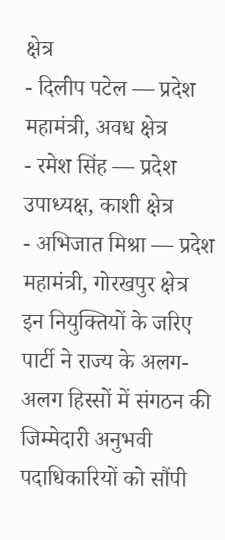क्षेत्र
- दिलीप पटेल — प्रदेश महामंत्री, अवध क्षेत्र
- रमेश सिंह — प्रदेश उपाध्यक्ष, काशी क्षेत्र
- अभिजात मिश्रा — प्रदेश महामंत्री, गोरखपुर क्षेत्र
इन नियुक्तियों के जरिए पार्टी ने राज्य के अलग-अलग हिस्सों में संगठन की जिम्मेदारी अनुभवी पदाधिकारियों को सौंपी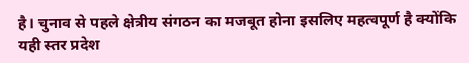है। चुनाव से पहले क्षेत्रीय संगठन का मजबूत होना इसलिए महत्वपूर्ण है क्योंकि यही स्तर प्रदेश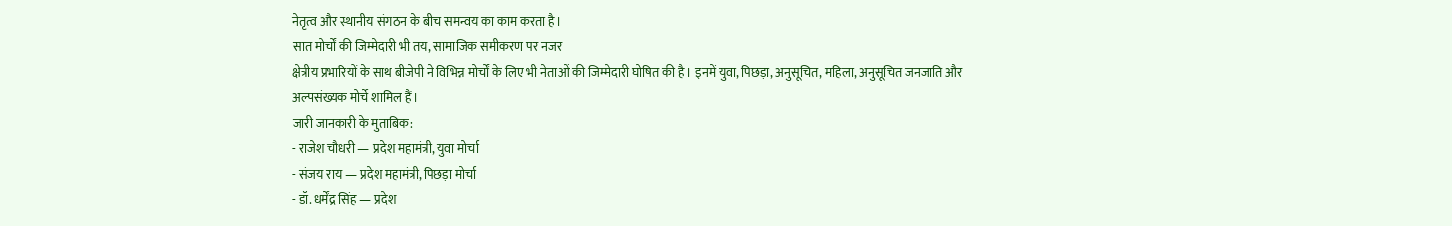नेतृत्व और स्थानीय संगठन के बीच समन्वय का काम करता है।
सात मोर्चों की जिम्मेदारी भी तय, सामाजिक समीकरण पर नजर
क्षेत्रीय प्रभारियों के साथ बीजेपी ने विभिन्न मोर्चों के लिए भी नेताओं की जिम्मेदारी घोषित की है। इनमें युवा, पिछड़ा, अनुसूचित, महिला, अनुसूचित जनजाति और अल्पसंख्यक मोर्चे शामिल हैं।
जारी जानकारी के मुताबिक:
- राजेश चौधरी — प्रदेश महामंत्री, युवा मोर्चा
- संजय राय — प्रदेश महामंत्री, पिछड़ा मोर्चा
- डॉ. धर्मेंद्र सिंह — प्रदेश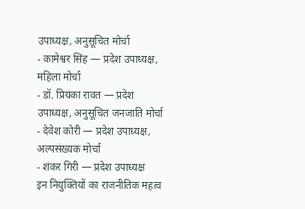उपाध्यक्ष, अनुसूचित मोर्चा
- कामेश्वर सिंह — प्रदेश उपाध्यक्ष, महिला मोर्चा
- डॉ. प्रियंका रावत — प्रदेश उपाध्यक्ष, अनुसूचित जनजाति मोर्चा
- देवेश कोरी — प्रदेश उपाध्यक्ष, अल्पसंख्यक मोर्चा
- शंकर गिरी — प्रदेश उपाध्यक्ष
इन नियुक्तियों का राजनीतिक महत्व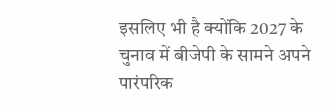इसलिए भी है क्योंकि 2027 के चुनाव में बीजेपी के सामने अपने पारंपरिक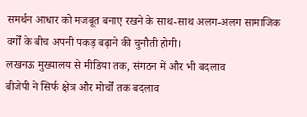समर्थन आधार को मजबूत बनाए रखने के साथ-साथ अलग-अलग सामाजिक वर्गों के बीच अपनी पकड़ बढ़ाने की चुनौती होगी।
लखनऊ मुख्यालय से मीडिया तक, संगठन में और भी बदलाव
बीजेपी ने सिर्फ क्षेत्र और मोर्चों तक बदलाव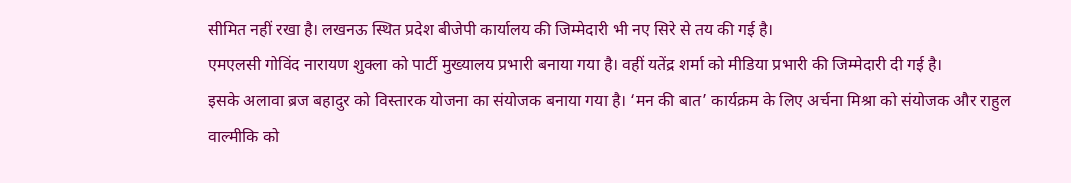सीमित नहीं रखा है। लखनऊ स्थित प्रदेश बीजेपी कार्यालय की जिम्मेदारी भी नए सिरे से तय की गई है।
एमएलसी गोविंद नारायण शुक्ला को पार्टी मुख्यालय प्रभारी बनाया गया है। वहीं यतेंद्र शर्मा को मीडिया प्रभारी की जिम्मेदारी दी गई है।
इसके अलावा ब्रज बहादुर को विस्तारक योजना का संयोजक बनाया गया है। ‘मन की बात’ कार्यक्रम के लिए अर्चना मिश्रा को संयोजक और राहुल वाल्मीकि को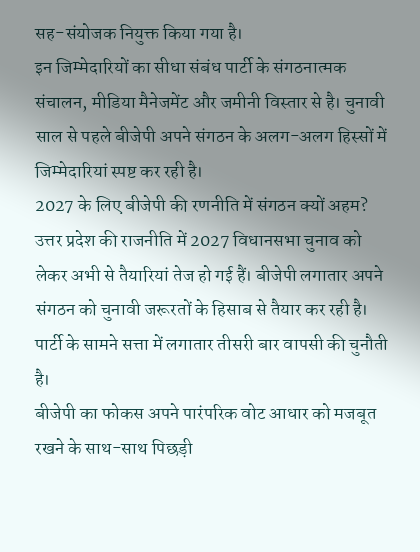सह-संयोजक नियुक्त किया गया है।
इन जिम्मेदारियों का सीधा संबंध पार्टी के संगठनात्मक संचालन, मीडिया मैनेजमेंट और जमीनी विस्तार से है। चुनावी साल से पहले बीजेपी अपने संगठन के अलग-अलग हिस्सों में जिम्मेदारियां स्पष्ट कर रही है।
2027 के लिए बीजेपी की रणनीति में संगठन क्यों अहम?
उत्तर प्रदेश की राजनीति में 2027 विधानसभा चुनाव को लेकर अभी से तैयारियां तेज हो गई हैं। बीजेपी लगातार अपने संगठन को चुनावी जरूरतों के हिसाब से तैयार कर रही है। पार्टी के सामने सत्ता में लगातार तीसरी बार वापसी की चुनौती है।
बीजेपी का फोकस अपने पारंपरिक वोट आधार को मजबूत रखने के साथ-साथ पिछड़ी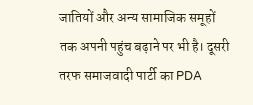जातियों और अन्य सामाजिक समूहों तक अपनी पहुंच बढ़ाने पर भी है। दूसरी तरफ समाजवादी पार्टी का PDA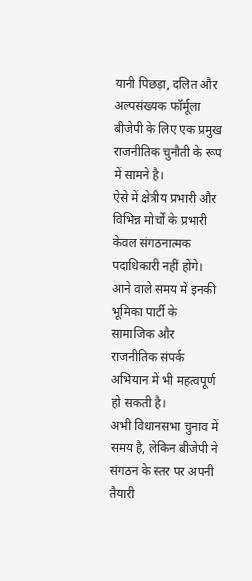यानी पिछड़ा, दलित और अल्पसंख्यक फॉर्मूला बीजेपी के लिए एक प्रमुख राजनीतिक चुनौती के रूप में सामने है।
ऐसे में क्षेत्रीय प्रभारी और विभिन्न मोर्चों के प्रभारी केवल संगठनात्मक पदाधिकारी नहीं होंगे। आने वाले समय में इनकी भूमिका पार्टी के सामाजिक और राजनीतिक संपर्क अभियान में भी महत्वपूर्ण हो सकती है।
अभी विधानसभा चुनाव में समय है, लेकिन बीजेपी ने संगठन के स्तर पर अपनी तैयारी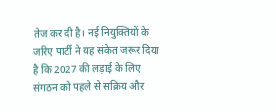तेज कर दी है। नई नियुक्तियों के जरिए पार्टी ने यह संकेत जरूर दिया है कि 2027 की लड़ाई के लिए संगठन को पहले से सक्रिय और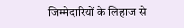जिम्मेदारियों के लिहाज से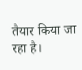तैयार किया जा रहा है।